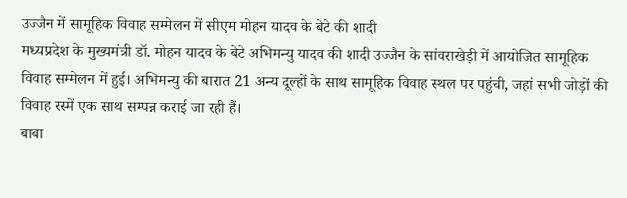उज्जैन में सामूहिक विवाह सम्मेलन में सीएम मोहन यादव के बेटे की शादी
मध्यप्रदेश के मुख्यमंत्री डॉ. मोहन यादव के बेटे अभिमन्यु यादव की शादी उज्जैन के सांवराखेड़ी में आयोजित सामूहिक विवाह सम्मेलन में हुई। अभिमन्यु की बारात 21 अन्य दूल्हों के साथ सामूहिक विवाह स्थल पर पहुंची, जहां सभी जोड़ों की विवाह रस्में एक साथ सम्पन्न कराई जा रही हैं।
बाबा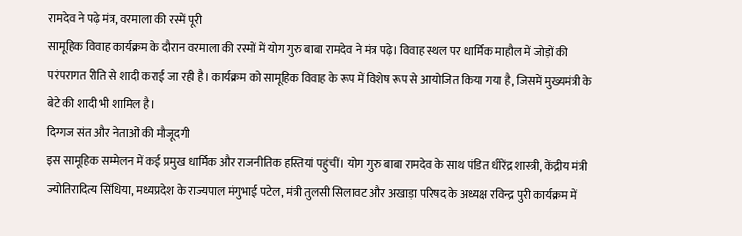रामदेव ने पढ़े मंत्र, वरमाला की रस्में पूरी
सामूहिक विवाह कार्यक्रम के दौरान वरमाला की रस्मों में योग गुरु बाबा रामदेव ने मंत्र पढ़े। विवाह स्थल पर धार्मिक माहौल में जोड़ों की परंपरागत रीति से शादी कराई जा रही है। कार्यक्रम को सामूहिक विवाह के रूप में विशेष रूप से आयोजित किया गया है, जिसमें मुख्यमंत्री के बेटे की शादी भी शामिल है।
दिग्गज संत और नेताओं की मौजूदगी
इस सामूहिक सम्मेलन में कई प्रमुख धार्मिक और राजनीतिक हस्तियां पहुंचीं। योग गुरु बाबा रामदेव के साथ पंडित धीरेंद्र शास्त्री, केंद्रीय मंत्री ज्योतिरादित्य सिंधिया, मध्यप्रदेश के राज्यपाल मंगुभाई पटेल, मंत्री तुलसी सिलावट और अखाड़ा परिषद के अध्यक्ष रविन्द्र पुरी कार्यक्रम में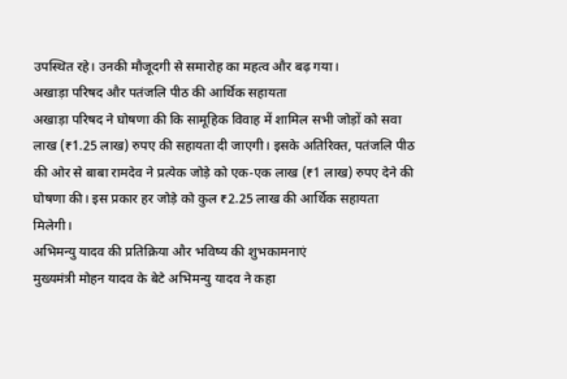उपस्थित रहे। उनकी मौजूदगी से समारोह का महत्व और बढ़ गया।
अखाड़ा परिषद और पतंजलि पीठ की आर्थिक सहायता
अखाड़ा परिषद ने घोषणा की कि सामूहिक विवाह में शामिल सभी जोड़ों को सवा लाख (₹1.25 लाख) रुपए की सहायता दी जाएगी। इसके अतिरिक्त, पतंजलि पीठ की ओर से बाबा रामदेव ने प्रत्येक जोड़े को एक-एक लाख (₹1 लाख) रुपए देने की घोषणा की। इस प्रकार हर जोड़े को कुल ₹2.25 लाख की आर्थिक सहायता मिलेगी।
अभिमन्यु यादव की प्रतिक्रिया और भविष्य की शुभकामनाएं
मुख्यमंत्री मोहन यादव के बेटे अभिमन्यु यादव ने कहा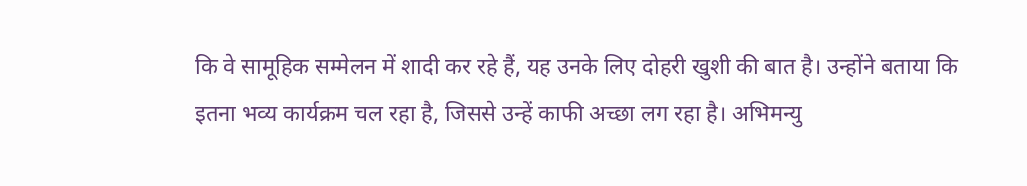कि वे सामूहिक सम्मेलन में शादी कर रहे हैं, यह उनके लिए दोहरी खुशी की बात है। उन्होंने बताया कि इतना भव्य कार्यक्रम चल रहा है, जिससे उन्हें काफी अच्छा लग रहा है। अभिमन्यु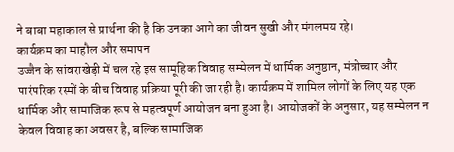ने बाबा महाकाल से प्रार्थना की है कि उनका आगे का जीवन सुखी और मंगलमय रहे।
कार्यक्रम का माहौल और समापन
उज्जैन के सांवराखेड़ी में चल रहे इस सामूहिक विवाह सम्मेलन में धार्मिक अनुष्ठान, मंत्रोच्चार और पारंपरिक रस्मों के बीच विवाह प्रक्रिया पूरी की जा रही है। कार्यक्रम में शामिल लोगों के लिए यह एक धार्मिक और सामाजिक रूप से महत्वपूर्ण आयोजन बना हुआ है। आयोजकों के अनुसार, यह सम्मेलन न केवल विवाह का अवसर है, बल्कि सामाजिक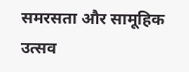समरसता और सामूहिक उत्सव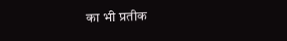का भी प्रतीक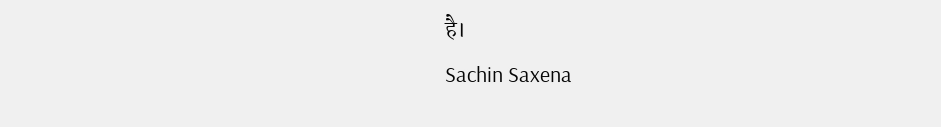है।
Sachin Saxena